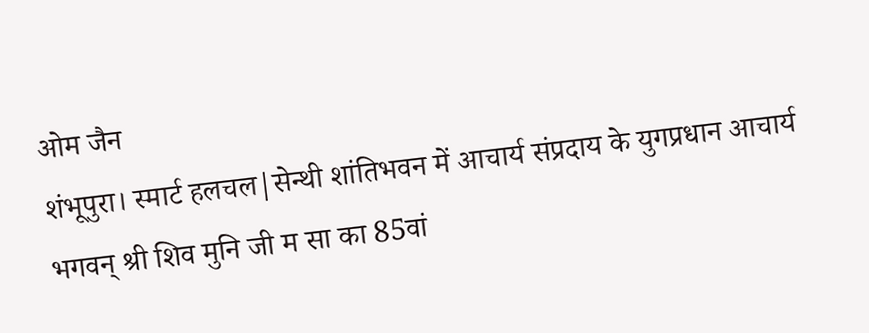ओम जैन
शंभूपुरा। स्मार्ट हलचल|सेन्थी शांतिभवन में आचार्य संप्रदाय के युगप्रधान आचार्य भगवन् श्री शिव मुनि जी म सा का 85वां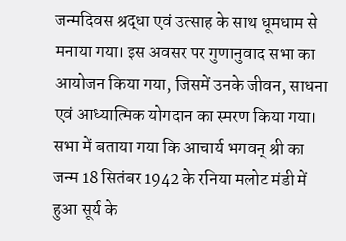जन्मदिवस श्रद्धा एवं उत्साह के साथ धूमधाम से मनाया गया। इस अवसर पर गुणानुवाद सभा का आयोजन किया गया, जिसमें उनके जीवन, साधना एवं आध्यात्मिक योगदान का स्मरण किया गया।
सभा में बताया गया कि आचार्य भगवन् श्री का जन्म 18 सितंबर 1942 के रनिया मलोट मंडी में हुआ सूर्य के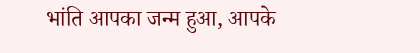भांति आपका जन्म हुआ, आपके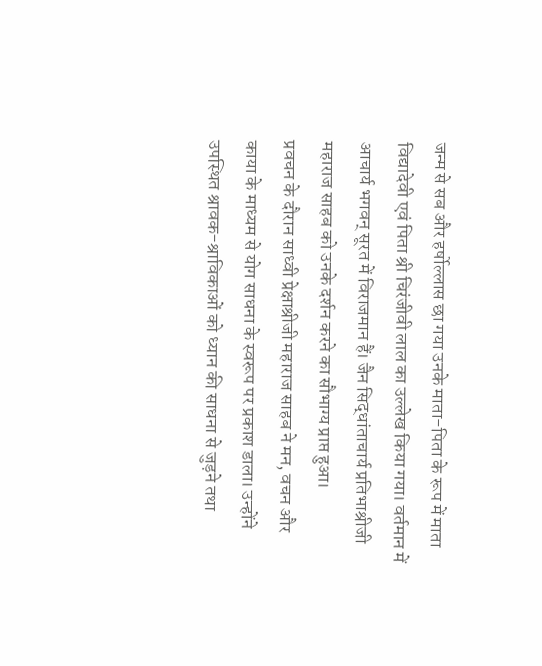जन्म से सब और हर्षोल्लास छा गया उनके माता-पिता के रूप में माता विद्यादेवी एवं पिता श्री चिरंजीवी लाल का उल्लेख किया गया। वर्तमान में आचार्य भगवन् सूरत में विराजमान हैं। जैन सिद्धांताचार्य प्रतिभाश्रीजी महाराज साहब को उनके दर्शन करने का सौभाग्य प्राप्त हुआ।
प्रवचन के दौरान साध्वी प्रेक्षाश्रीजी महाराज साहब ने मन, वचन और काया के माध्यम से योग साधना के स्वरूप पर प्रकाश डाला। उन्होंने उपस्थित श्रावक-श्राविकाओं को ध्यान की साधना से जुड़ने तथा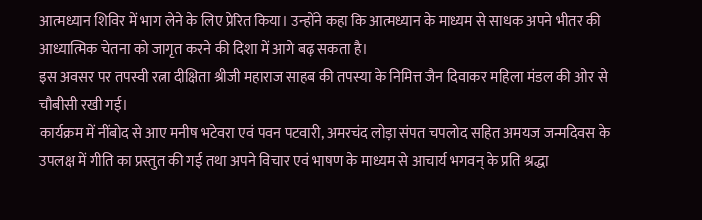आत्मध्यान शिविर में भाग लेने के लिए प्रेरित किया। उन्होंने कहा कि आत्मध्यान के माध्यम से साधक अपने भीतर की आध्यात्मिक चेतना को जागृत करने की दिशा में आगे बढ़ सकता है।
इस अवसर पर तपस्वी रत्ना दीक्षिता श्रीजी महाराज साहब की तपस्या के निमित्त जैन दिवाकर महिला मंडल की ओर से चौबीसी रखी गई।
कार्यक्रम में नींबोद से आए मनीष भटेवरा एवं पवन पटवारी, अमरचंद लोड़ा संपत चपलोद सहित अमयज जन्मदिवस के उपलक्ष में गीति का प्रस्तुत की गई तथा अपने विचार एवं भाषण के माध्यम से आचार्य भगवन् के प्रति श्रद्धा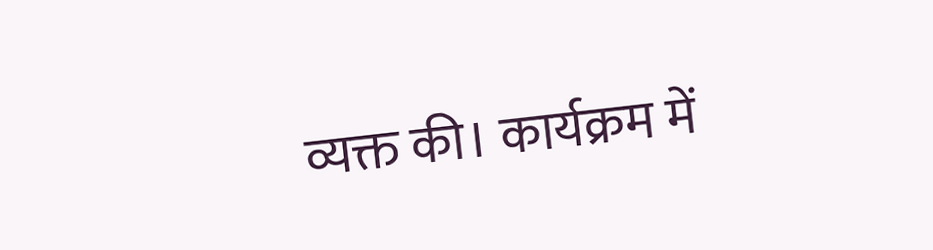व्यक्त की। कार्यक्रम में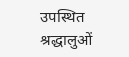उपस्थित श्रद्धालुओं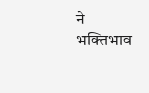ने भक्तिभाव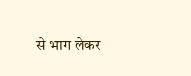से भाग लेकर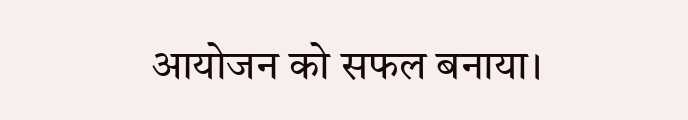आयोजन को सफल बनाया।